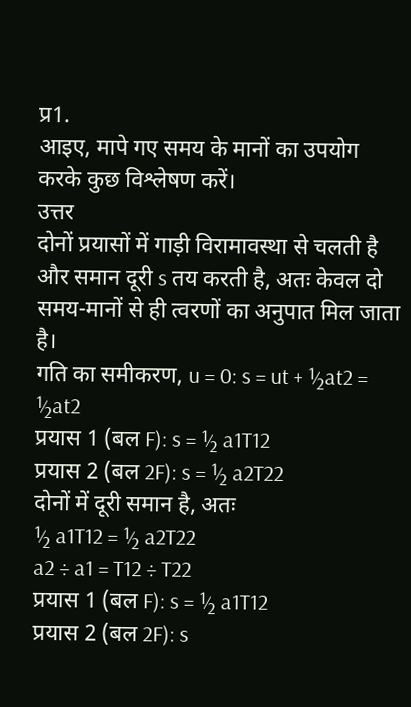प्र1.
आइए, मापे गए समय के मानों का उपयोग करके कुछ विश्लेषण करें।
उत्तर
दोनों प्रयासों में गाड़ी विरामावस्था से चलती है और समान दूरी s तय करती है, अतः केवल दो समय-मानों से ही त्वरणों का अनुपात मिल जाता है।
गति का समीकरण, u = 0: s = ut + ½at2 = ½at2
प्रयास 1 (बल F): s = ½ a1T12
प्रयास 2 (बल 2F): s = ½ a2T22
दोनों में दूरी समान है, अतः
½ a1T12 = ½ a2T22
a2 ÷ a1 = T12 ÷ T22
प्रयास 1 (बल F): s = ½ a1T12
प्रयास 2 (बल 2F): s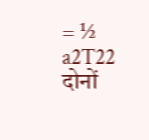= ½ a2T22
दोनों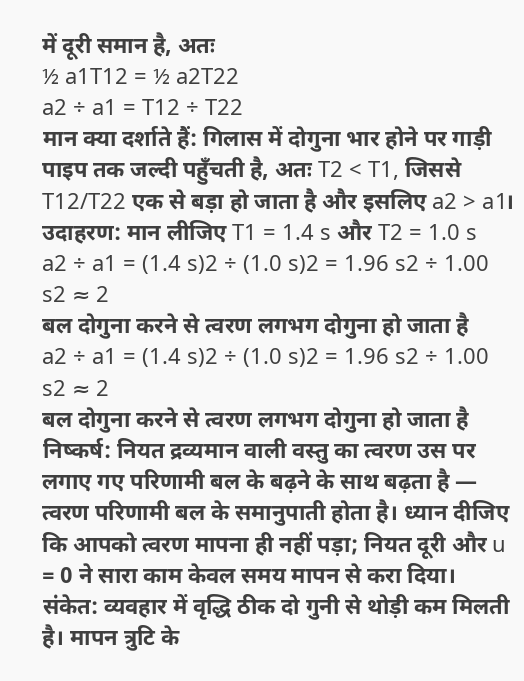में दूरी समान है, अतः
½ a1T12 = ½ a2T22
a2 ÷ a1 = T12 ÷ T22
मान क्या दर्शाते हैं: गिलास में दोगुना भार होने पर गाड़ी पाइप तक जल्दी पहुँचती है, अतः T2 < T1, जिससे T12/T22 एक से बड़ा हो जाता है और इसलिए a2 > a1।
उदाहरण: मान लीजिए T1 = 1.4 s और T2 = 1.0 s
a2 ÷ a1 = (1.4 s)2 ÷ (1.0 s)2 = 1.96 s2 ÷ 1.00 s2 ≈ 2
बल दोगुना करने से त्वरण लगभग दोगुना हो जाता है
a2 ÷ a1 = (1.4 s)2 ÷ (1.0 s)2 = 1.96 s2 ÷ 1.00 s2 ≈ 2
बल दोगुना करने से त्वरण लगभग दोगुना हो जाता है
निष्कर्ष: नियत द्रव्यमान वाली वस्तु का त्वरण उस पर लगाए गए परिणामी बल के बढ़ने के साथ बढ़ता है — त्वरण परिणामी बल के समानुपाती होता है। ध्यान दीजिए कि आपको त्वरण मापना ही नहीं पड़ा; नियत दूरी और u = 0 ने सारा काम केवल समय मापन से करा दिया।
संकेत: व्यवहार में वृद्धि ठीक दो गुनी से थोड़ी कम मिलती है। मापन त्रुटि के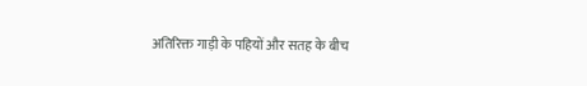अतिरिक्त गाड़ी के पहियों और सतह के बीच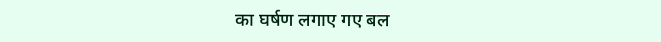का घर्षण लगाए गए बल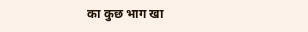का कुछ भाग खा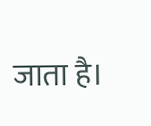जाता है।